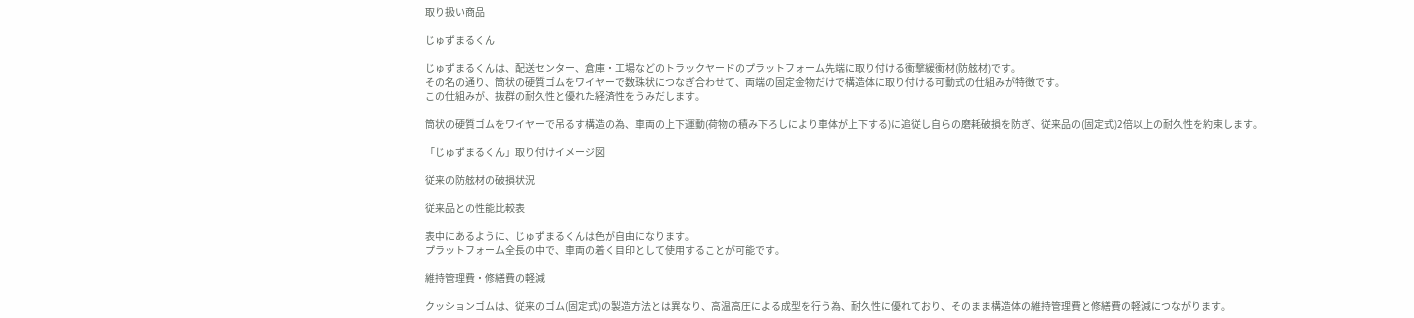取り扱い商品

じゅずまるくん

じゅずまるくんは、配送センター、倉庫・工場などのトラックヤードのプラットフォーム先端に取り付ける衝撃緩衝材(防舷材)です。
その名の通り、筒状の硬質ゴムをワイヤーで数珠状につなぎ合わせて、両端の固定金物だけで構造体に取り付ける可動式の仕組みが特徴です。
この仕組みが、抜群の耐久性と優れた経済性をうみだします。

筒状の硬質ゴムをワイヤーで吊るす構造の為、車両の上下運動(荷物の積み下ろしにより車体が上下する)に追従し自らの磨耗破損を防ぎ、従来品の(固定式)2倍以上の耐久性を約束します。

「じゅずまるくん」取り付けイメージ図

従来の防舷材の破損状況

従来品との性能比較表

表中にあるように、じゅずまるくんは色が自由になります。
プラットフォーム全長の中で、車両の着く目印として使用することが可能です。

維持管理費・修繕費の軽減

クッションゴムは、従来のゴム(固定式)の製造方法とは異なり、高温高圧による成型を行う為、耐久性に優れており、そのまま構造体の維持管理費と修繕費の軽減につながります。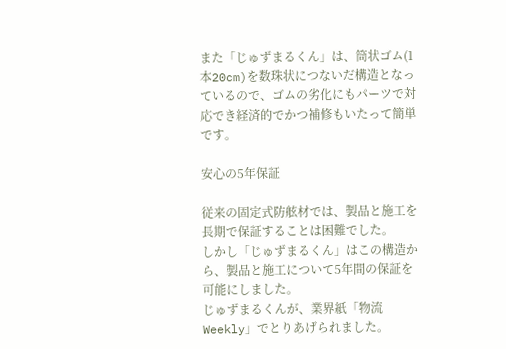また「じゅずまるくん」は、筒状ゴム(1本20cm)を数珠状につないだ構造となっているので、ゴムの劣化にもパーツで対応でき経済的でかつ補修もいたって簡単です。

安心の5年保証

従来の固定式防舷材では、製品と施工を長期で保証することは困難でした。
しかし「じゅずまるくん」はこの構造から、製品と施工について5年間の保証を可能にしました。
じゅずまるくんが、業界紙「物流Weekly」でとりあげられました。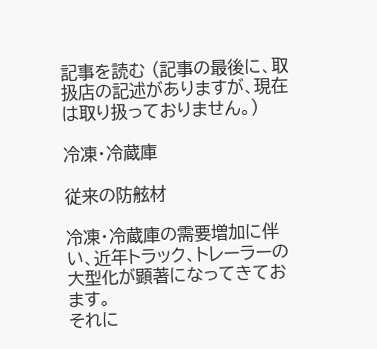記事を読む (記事の最後に、取扱店の記述がありますが、現在は取り扱っておりません。)

冷凍・冷蔵庫

従来の防舷材

冷凍・冷蔵庫の需要増加に伴い、近年トラック、トレーラーの大型化が顕著になってきておます。
それに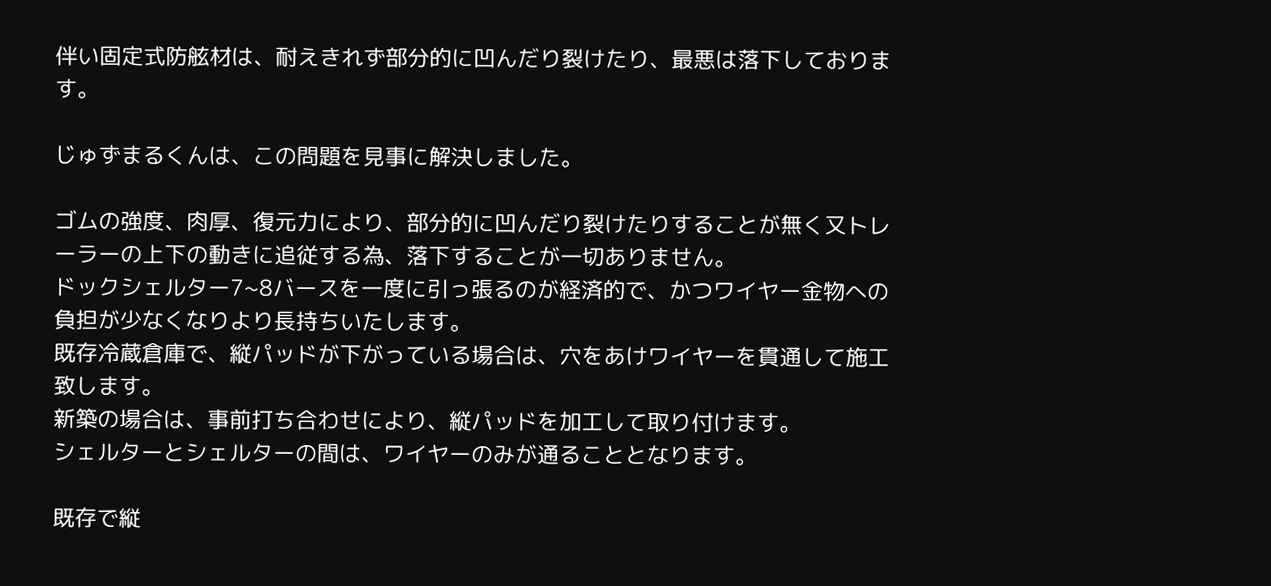伴い固定式防舷材は、耐えきれず部分的に凹んだり裂けたり、最悪は落下しております。

じゅずまるくんは、この問題を見事に解決しました。

ゴムの強度、肉厚、復元力により、部分的に凹んだり裂けたりすることが無く又トレーラーの上下の動きに追従する為、落下することが一切ありません。
ドックシェルター7~8バースを一度に引っ張るのが経済的で、かつワイヤー金物への負担が少なくなりより長持ちいたします。
既存冷蔵倉庫で、縦パッドが下がっている場合は、穴をあけワイヤーを貫通して施工致します。
新築の場合は、事前打ち合わせにより、縦パッドを加工して取り付けます。
シェルターとシェルターの間は、ワイヤーのみが通ることとなります。

既存で縦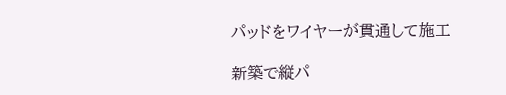パッドをワイヤーが貫通して施工

新築で縦パ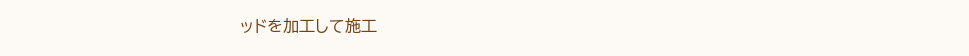ッドを加工して施工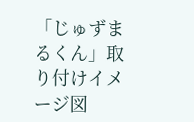「じゅずまるくん」取り付けイメージ図